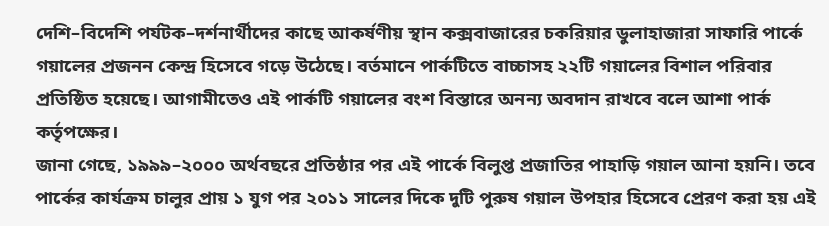দেশি–বিদেশি পর্যটক–দর্শনার্থীদের কাছে আকর্ষণীয় স্থান কক্সবাজারের চকরিয়ার ডুলাহাজারা সাফারি পার্কে গয়ালের প্রজনন কেন্দ্র হিসেবে গড়ে উঠেছে। বর্তমানে পার্কটিতে বাচ্চাসহ ২২টি গয়ালের বিশাল পরিবার প্রতিষ্ঠিত হয়েছে। আগামীতেও এই পার্কটি গয়ালের বংশ বিস্তারে অনন্য অবদান রাখবে বলে আশা পার্ক কর্তৃপক্ষের।
জানা গেছে, ১৯৯৯–২০০০ অর্থবছরে প্রতিষ্ঠার পর এই পার্কে বিলুপ্ত প্রজাতির পাহাড়ি গয়াল আনা হয়নি। তবে পার্কের কার্যক্রম চালুর প্রায় ১ যুগ পর ২০১১ সালের দিকে দুটি পুরুষ গয়াল উপহার হিসেবে প্রেরণ করা হয় এই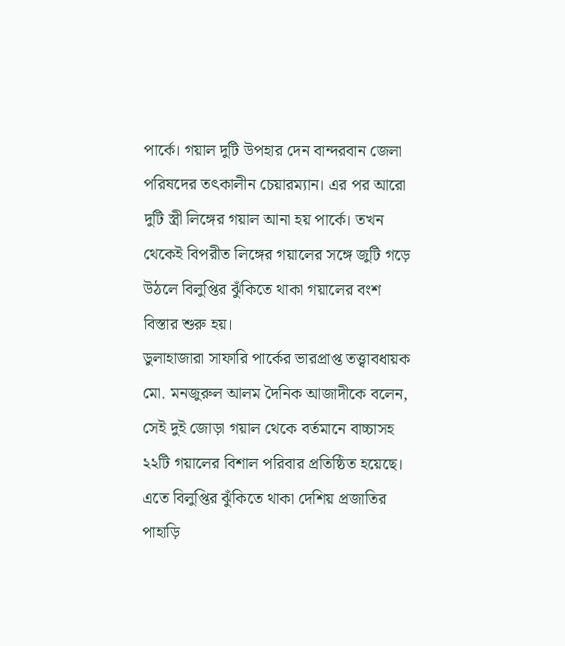পার্কে। গয়াল দুটি উপহার দেন বান্দরবান জেলা পরিষদের তৎকালীন চেয়ারম্যান। এর পর আরো দুটি স্ত্রী লিঙ্গের গয়াল আনা হয় পার্কে। তখন থেকেই বিপরীত লিঙ্গের গয়ালের সঙ্গে জুটি গড়ে উঠলে বিলুপ্তির ঝুঁকিতে থাকা গয়ালের বংশ বিস্তার শুরু হয়।
ডুলাহাজারা সাফারি পার্কের ভারপ্রাপ্ত তত্ত্বাবধায়ক মো. মনজুরুল আলম দৈনিক আজাদীকে বলেন, সেই দুই জোড়া গয়াল থেকে বর্তমানে বাচ্চাসহ ২২টি গয়ালের বিশাল পরিবার প্রতিষ্ঠিত হয়েছে। এতে বিলুপ্তির ঝুঁকিতে থাকা দেশিয় প্রজাতির পাহাড়ি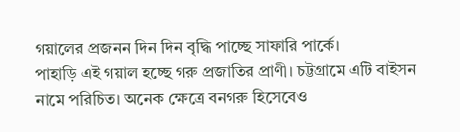গয়ালের প্রজনন দিন দিন বৃদ্ধি পাচ্ছে সাফারি পার্কে।
পাহাড়ি এই গয়াল হচ্ছে গরু প্রজাতির প্রাণী। চট্টগ্রামে এটি বাইসন নামে পরিচিত। অনেক ক্ষেত্রে বনগরু হিসেবেও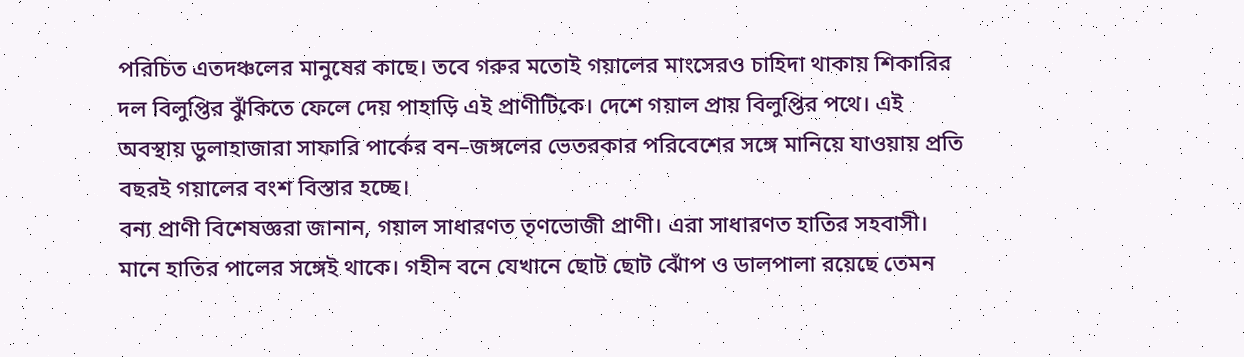পরিচিত এতদঞ্চলের মানুষের কাছে। তবে গরুর মতোই গয়ালের মাংসেরও চাহিদা থাকায় শিকারির দল বিলুপ্তির ঝুঁকিতে ফেলে দেয় পাহাড়ি এই প্রাণীটিকে। দেশে গয়াল প্রায় বিলুপ্তির পথে। এই অবস্থায় ডুলাহাজারা সাফারি পার্কের বন–জঙ্গলের ভেতরকার পরিবেশের সঙ্গে মানিয়ে যাওয়ায় প্রতি বছরই গয়ালের বংশ বিস্তার হচ্ছে।
বন্য প্রাণী বিশেষজ্ঞরা জানান, গয়াল সাধারণত তৃণভোজী প্রাণী। এরা সাধারণত হাতির সহবাসী। মানে হাতির পালের সঙ্গেই থাকে। গহীন বনে যেখানে ছোট ছোট ঝোঁপ ও ডালপালা রয়েছে তেমন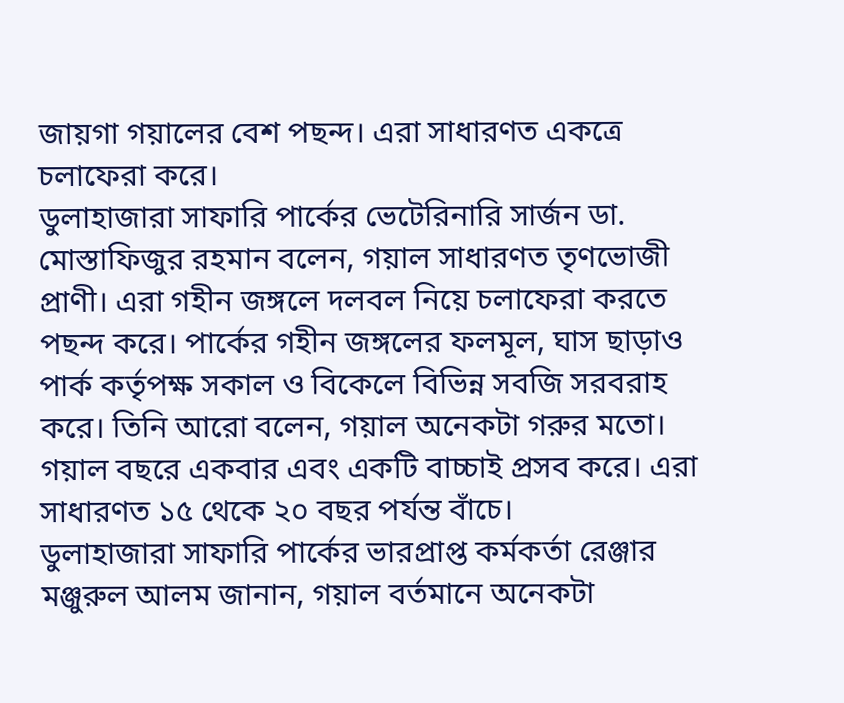জায়গা গয়ালের বেশ পছন্দ। এরা সাধারণত একত্রে চলাফেরা করে।
ডুলাহাজারা সাফারি পার্কের ভেটেরিনারি সার্জন ডা. মোস্তাফিজুর রহমান বলেন, গয়াল সাধারণত তৃণভোজী প্রাণী। এরা গহীন জঙ্গলে দলবল নিয়ে চলাফেরা করতে পছন্দ করে। পার্কের গহীন জঙ্গলের ফলমূল, ঘাস ছাড়াও পার্ক কর্তৃপক্ষ সকাল ও বিকেলে বিভিন্ন সবজি সরবরাহ করে। তিনি আরো বলেন, গয়াল অনেকটা গরুর মতো। গয়াল বছরে একবার এবং একটি বাচ্চাই প্রসব করে। এরা সাধারণত ১৫ থেকে ২০ বছর পর্যন্ত বাঁচে।
ডুলাহাজারা সাফারি পার্কের ভারপ্রাপ্ত কর্মকর্তা রেঞ্জার মঞ্জুরুল আলম জানান, গয়াল বর্তমানে অনেকটা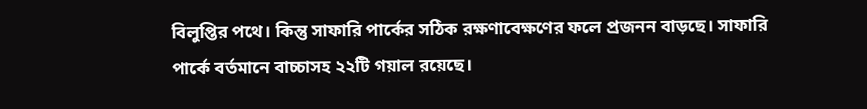বিলুপ্তির পথে। কিন্তু সাফারি পার্কের সঠিক রক্ষণাবেক্ষণের ফলে প্রজনন বাড়ছে। সাফারি পার্কে বর্তমানে বাচ্চাসহ ২২টি গয়াল রয়েছে।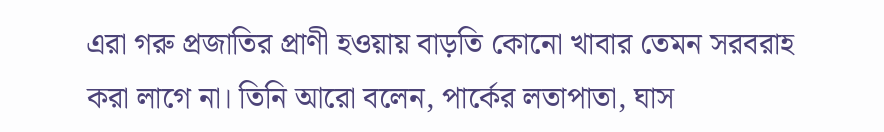এরা গরু প্রজাতির প্রাণী হওয়ায় বাড়তি কোনো খাবার তেমন সরবরাহ করা লাগে না। তিনি আরো বলেন, পার্কের লতাপাতা, ঘাস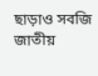ছাড়াও সবজি জাতীয়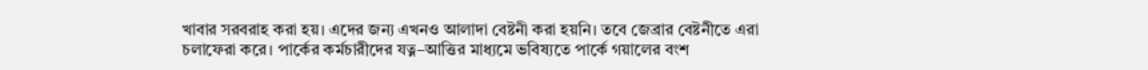খাবার সরবরাহ করা হয়। এদের জন্য এখনও আলাদা বেষ্টনী করা হয়নি। তবে জেব্রার বেষ্টনীতে এরা চলাফেরা করে। পার্কের কর্মচারীদের যত্ন–আত্তির মাধ্যমে ভবিষ্যতে পার্কে গয়ালের বংশ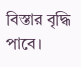বিস্তার বৃদ্ধি পাবে।